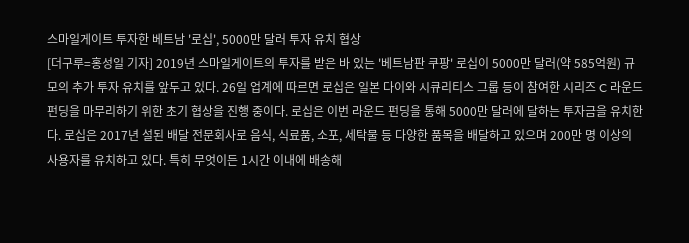스마일게이트 투자한 베트남 '로십', 5000만 달러 투자 유치 협상
[더구루=홍성일 기자] 2019년 스마일게이트의 투자를 받은 바 있는 '베트남판 쿠팡' 로십이 5000만 달러(약 585억원) 규모의 추가 투자 유치를 앞두고 있다. 26일 업계에 따르면 로십은 일본 다이와 시큐리티스 그룹 등이 참여한 시리즈 C 라운드 펀딩을 마무리하기 위한 초기 협상을 진행 중이다. 로십은 이번 라운드 펀딩을 통해 5000만 달러에 달하는 투자금을 유치한다. 로십은 2017년 설된 배달 전문회사로 음식, 식료품, 소포, 세탁물 등 다양한 품목을 배달하고 있으며 200만 명 이상의 사용자를 유치하고 있다. 특히 무엇이든 1시간 이내에 배송해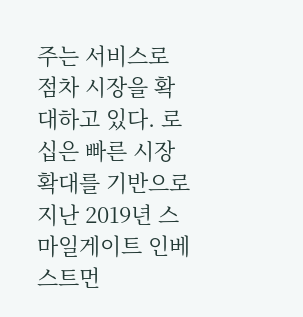주는 서비스로 점차 시장을 확대하고 있다. 로십은 빠른 시장 확대를 기반으로 지난 2019년 스마일게이트 인베스트먼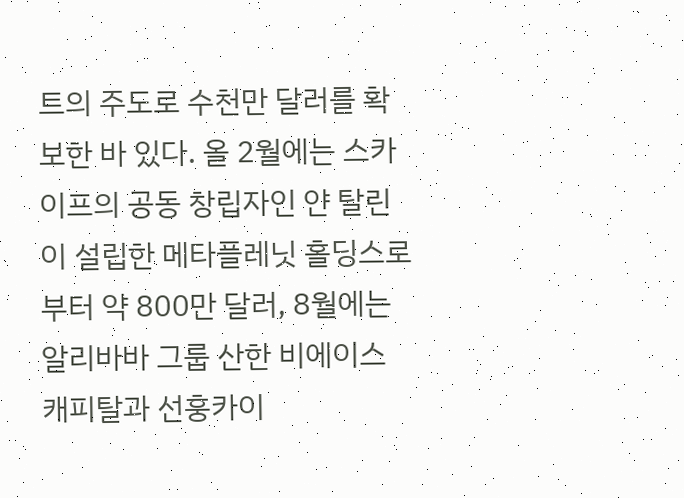트의 주도로 수천만 달러를 확보한 바 있다. 올 2월에는 스카이프의 공동 창립자인 얀 탈린이 설립한 메타플레닛 홀딩스로부터 약 800만 달러, 8월에는 알리바바 그룹 산한 비에이스 캐피탈과 선훙카이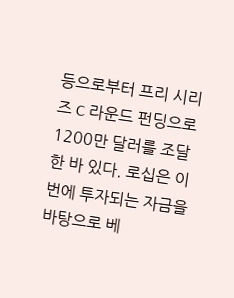등으로부터 프리 시리즈 C 라운드 펀딩으로 1200만 달러를 조달한 바 있다. 로십은 이번에 투자되는 자금을 바탕으로 베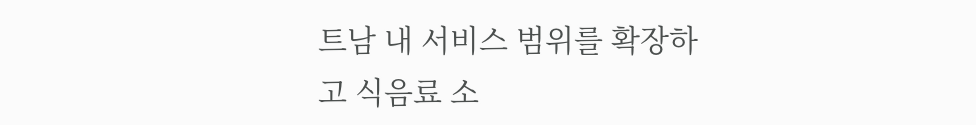트남 내 서비스 범위를 확장하고 식음료 소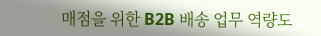매점을 위한 B2B 배송 업무 역량도